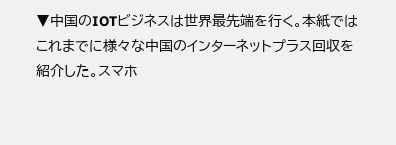▼中国のIOTビジネスは世界最先端を行く。本紙ではこれまでに様々な中国のインターネットプラス回収を紹介した。スマホ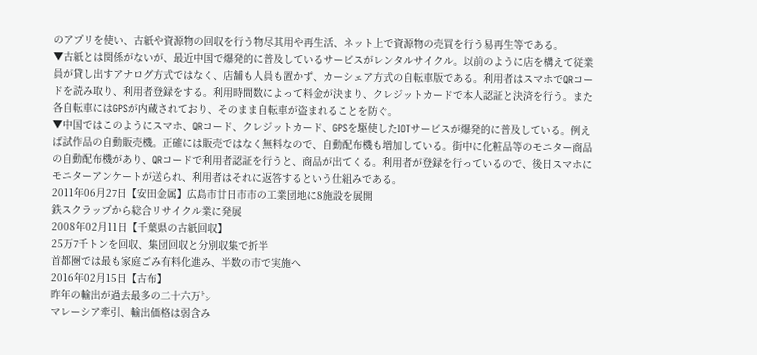のアプリを使い、古紙や資源物の回収を行う物尽其用や再生活、ネット上で資源物の売買を行う易再生等である。
▼古紙とは関係がないが、最近中国で爆発的に普及しているサービスがレンタルサイクル。以前のように店を構えて従業員が貸し出すアナログ方式ではなく、店舗も人員も置かず、カーシェア方式の自転車版である。利用者はスマホでQRコードを読み取り、利用者登録をする。利用時間数によって料金が決まり、クレジットカードで本人認証と決済を行う。また各自転車にはGPSが内蔵されており、そのまま自転車が盗まれることを防ぐ。
▼中国ではこのようにスマホ、QRコード、クレジットカード、GPSを駆使したIOTサービスが爆発的に普及している。例えば試作品の自動販売機。正確には販売ではなく無料なので、自動配布機も増加している。街中に化粧品等のモニター商品の自動配布機があり、QRコードで利用者認証を行うと、商品が出てくる。利用者が登録を行っているので、後日スマホにモニターアンケートが送られ、利用者はそれに返答するという仕組みである。
2011年06月27日【安田金属】広島市廿日市市の工業団地に8施設を展開
鉄スクラップから総合リサイクル業に発展
2008年02月11日【千葉県の古紙回収】
25万7千トンを回収、集団回収と分別収集で折半
首都圏では最も家庭ごみ有料化進み、半数の市で実施へ
2016年02月15日【古布】
昨年の輸出が過去最多の二十六万㌧
マレーシア牽引、輸出価格は弱含み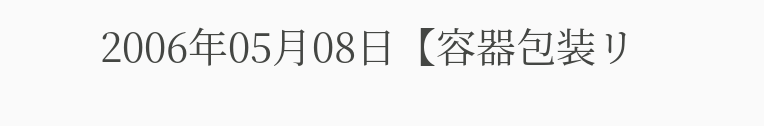2006年05月08日【容器包装リ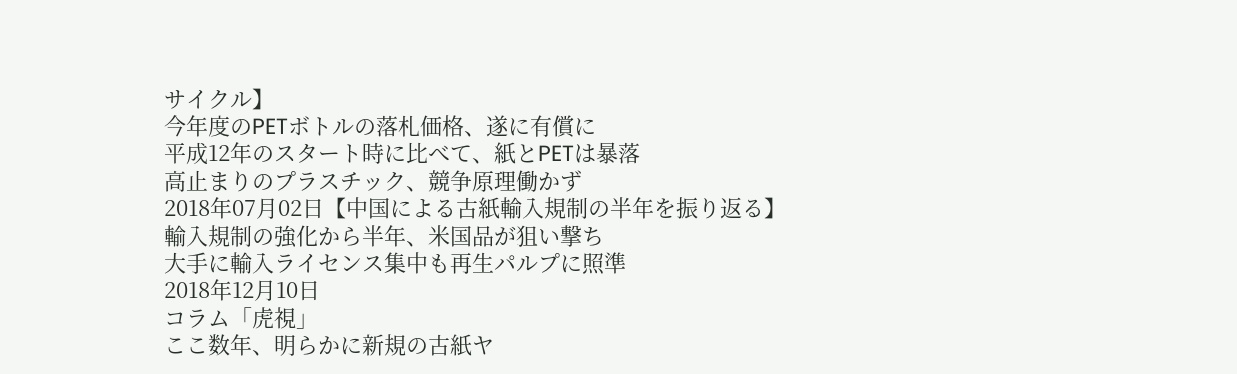サイクル】
今年度のPETボトルの落札価格、遂に有償に
平成12年のスタート時に比べて、紙とPETは暴落
高止まりのプラスチック、競争原理働かず
2018年07月02日【中国による古紙輸入規制の半年を振り返る】
輸入規制の強化から半年、米国品が狙い撃ち
大手に輸入ライセンス集中も再生パルプに照準
2018年12月10日
コラム「虎視」
ここ数年、明らかに新規の古紙ヤ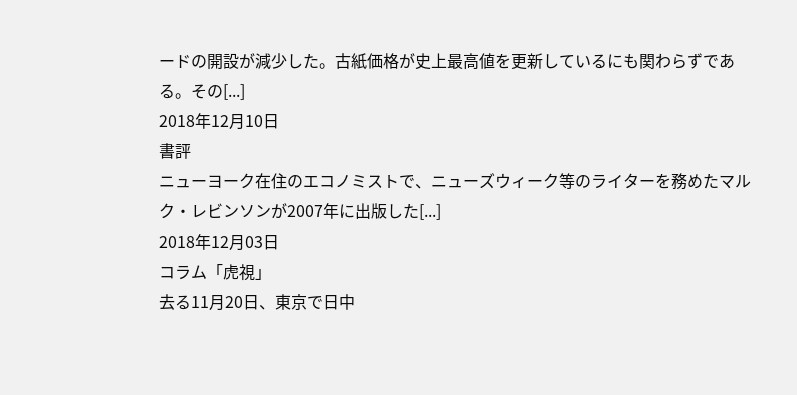ードの開設が減少した。古紙価格が史上最高値を更新しているにも関わらずである。その[...]
2018年12月10日
書評
ニューヨーク在住のエコノミストで、ニューズウィーク等のライターを務めたマルク・レビンソンが2007年に出版した[...]
2018年12月03日
コラム「虎視」
去る11月20日、東京で日中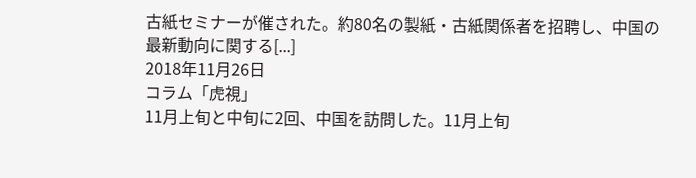古紙セミナーが催された。約80名の製紙・古紙関係者を招聘し、中国の最新動向に関する[...]
2018年11月26日
コラム「虎視」
11月上旬と中旬に2回、中国を訪問した。11月上旬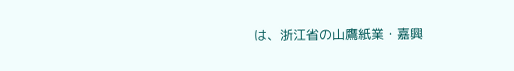は、浙江省の山鷹紙業・嘉興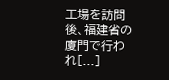工場を訪問後、福建省の廈門で行われ[...]